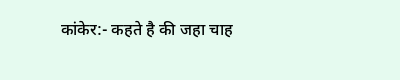कांकेर:- कहते है की जहा चाह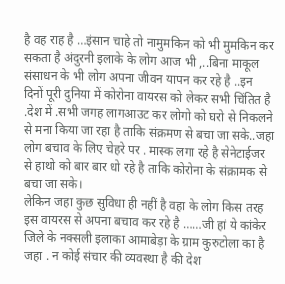है वह राह है …इंसान चाहे तो नामुमकिन को भी मुमकिन कर सकता है अंदुरनी इलाके के लोग आज भी ,..बिना माकूल संसाधन के भी लोग अपना जीवन यापन कर रहे है ..इन दिनों पूरी दुनिया में कोरोना वायरस को लेकर सभी चिंतित है .देश में .सभी जगह लागआउट कर लोगो को घरो से निकलने से मना किया जा रहा है ताकि संक्रमण से बचा जा सके..जहा लोग बचाव के लिए चेहरे पर . मास्क लगा रहे है सेनेटाईजर से हाथो को बार बार धो रहे है ताकि कोरोना के संक्रामक से बचा जा सके।
लेकिन जहा कुछ सुविधा ही नहीं है वहा के लोग किस तरह इस वायरस से अपना बचाव कर रहे है ……जी हां ये कांकेर जिले के नक्सली इलाका आमाबेड़ा के ग्राम कुरुटोला का है जहा . न कोई संचार की व्यवस्था है की देश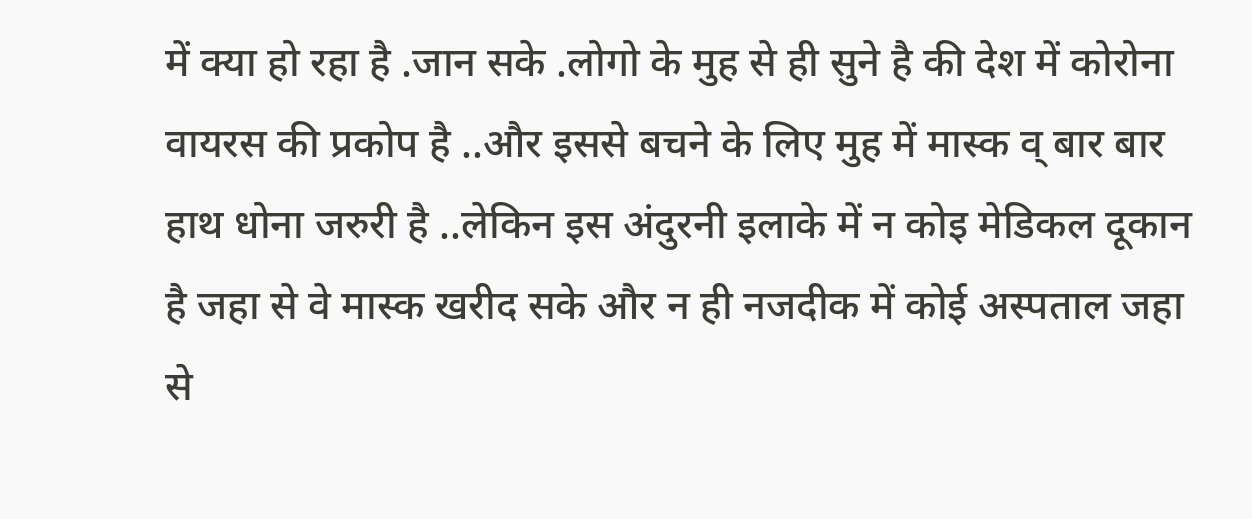में क्या हो रहा है .जान सके .लोगो के मुह से ही सुने है की देश में कोरोना वायरस की प्रकोप है ..और इससे बचने के लिए मुह में मास्क व् बार बार हाथ धोना जरुरी है ..लेकिन इस अंदुरनी इलाके में न कोइ मेडिकल दूकान है जहा से वे मास्क खरीद सके और न ही नजदीक में कोई अस्पताल जहा से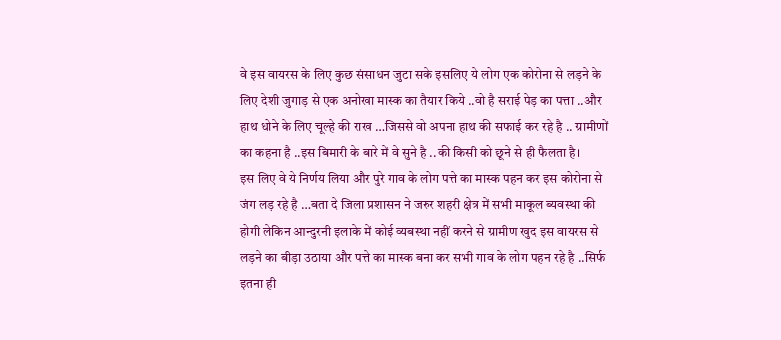वे इस वायरस के लिए कुछ संसाधन जुटा सके इसलिए ये लोग एक कोरोना से लड़ने के लिए देशी जुगाड़ से एक अनोखा मास्क का तैयार किये ..वो है सराई पेड़ का पत्ता ..और हाथ धोने के लिए चूल्हे की राख …जिससे वो अपना हाथ की सफाई कर रहे है .. ग्रामीणों का कहना है ..इस बिमारी के बारे में वे सुने है ..की किसी को छूने से ही फैलता है।
इस लिए वे ये निर्णय लिया और पुरे गाव के लोग पत्ते का मास्क पहन कर इस कोरोना से जंग लड़ रहे है …बता दे जिला प्रशासन ने जरुर शहरी क्षेत्र में सभी माकूल ब्यवस्था की होगी लेकिन आन्दुरनी इलाके में कोई व्यबस्था नहीं करने से ग्रामीण खुद इस वायरस से लड़ने का बीड़ा उठाया और पत्ते का मास्क बना कर सभी गाव के लोग पहन रहे है ..सिर्फ इतना ही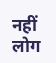नहीं लोग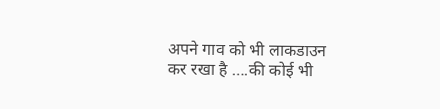अपने गाव को भी लाकडाउन कर रखा है ….की कोई भी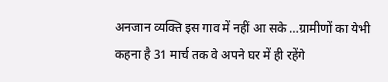अनजान व्यक्ति इस गाव में नहीं आ सके …ग्रामीणों का येभी कहना है 31 मार्च तक वे अपने घर में ही रहेंगे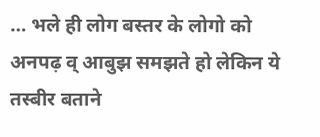… भले ही लोग बस्तर के लोगो को अनपढ़ व् आबुझ समझते हो लेकिन ये तस्बीर बताने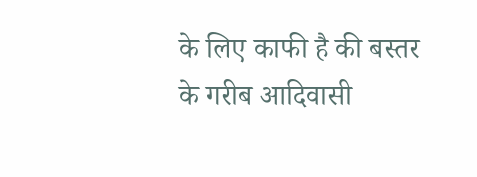के लिए काफी है की बस्तर के गरीब आदिवासी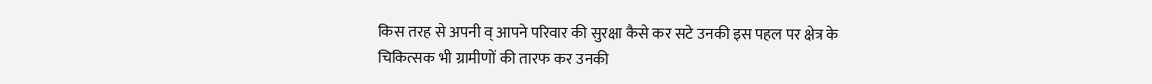किस तरह से अपनी व् आपने परिवार की सुरक्षा कैसे कर सटे उनकी इस पहल पर क्षेत्र के चिकित्सक भी ग्रामीणों की तारफ कर उनकी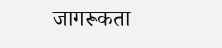जागरूकता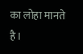का लोहा मानते है।